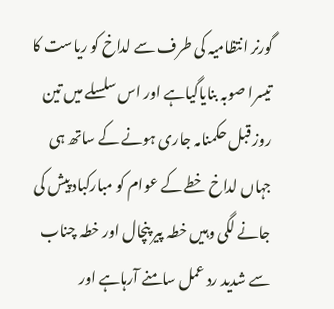گورنر انتظامیہ کی طرف سے لداخ کو ریاست کا تیسرا صوبہ بنایاگیاہے اور اس سلسلے میں تین روز قبل حکمنامہ جاری ہونے کے ساتھ ہی جہاں لداخ خطے کے عوام کو مبارکباد پیش کی جانے لگی وہیں خطہ پیر پنچال اور خطہ چناب سے شدید رد عمل سامنے آرہاہے اور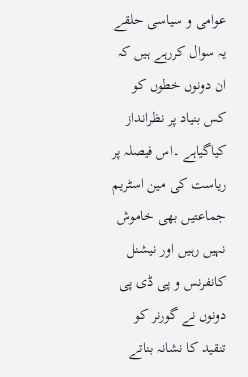عوامی و سیاسی حلقے یہ سوال کررہے ہیں کہ ان دونوں خطوں کو کس بنیاد پر نظرانداز کیاگیاہے ۔اس فیصلہ پر ریاست کی مین اسٹریم جماعتیں بھی خاموش نہیں رہیں اور نیشنل کانفرنس و پی ڈی پی دونوں نے گورنر کو تنقید کا نشانہ بناتے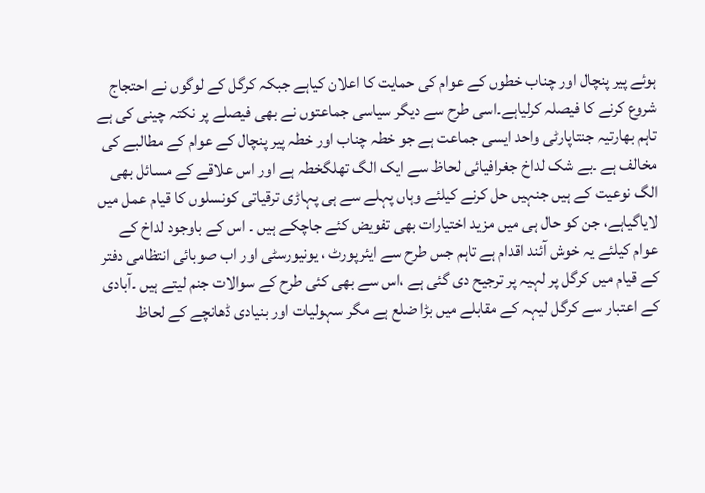ہوئے پیر پنچال اور چناب خطوں کے عوام کی حمایت کا اعلان کیاہے جبکہ کرگل کے لوگوں نے احتجاج شروع کرنے کا فیصلہ کرلیاہے۔اسی طرح سے دیگر سیاسی جماعتوں نے بھی فیصلے پر نکتہ چینی کی ہے تاہم بھارتیہ جنتاپارٹی واحد ایسی جماعت ہے جو خطہ چناب اور خطہ پیر پنچال کے عوام کے مطالبے کی مخالف ہے ۔بے شک لداخ جغرافیائی لحاظ سے ایک الگ تھلگخطہ ہے اور اس علاقے کے مسائل بھی الگ نوعیت کے ہیں جنہیں حل کرنے کیلئے وہاں پہلے سے ہی پہاڑی ترقیاتی کونسلوں کا قیام عمل میں لایاگیاہے، جن کو حال ہی میں مزید اختیارات بھی تفویض کئے جاچکے ہیں ۔ اس کے باوجود لداخ کے عوام کیلئے یہ خوش آئند اقدام ہے تاہم جس طرح سے ایئرپورٹ ، یونیورسٹی اور اب صوبائی انتظامی دفتر کے قیام میں کرگل پر لہیہ پر ترجیح دی گئی ہے ،اس سے بھی کئی طرح کے سوالات جنم لیتے ہیں ۔آبادی کے اعتبار سے کرگل لیہہ کے مقابلے میں بڑا ضلع ہے مگر سہولیات اور بنیادی ڈھانچے کے لحاظ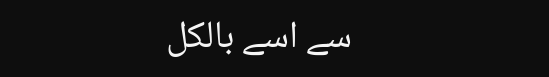سے اسے بالکل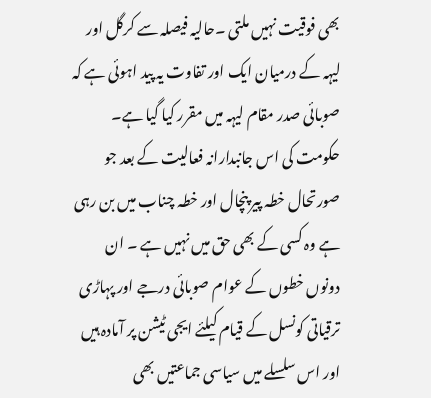بھی فوقیت نہیں ملتی ۔حالیہ فیصلہ سے کرگل اور لیہہ کے درمیان ایک اور تفاوت یہ پید اہوئی ہے کہ صوبائی صدر مقام لیہہ میں مقرر کیا گیا ہے۔ حکومت کی اس جانبدارانہ فعالیت کے بعد جو صورتحال خطہ پیر پنچال اور خطہ چناب میں بن رہی ہے وہ کسی کے بھی حق میں نہیں ہے ۔ ان دونوں خطوں کے عوام صوبائی درجے اور پہاڑی ترقیاتی کونسل کے قیام کیلئے ایجی ٹیشن پر آمادہ ہیں اور اس سلسلے میں سیاسی جماعتیں بھی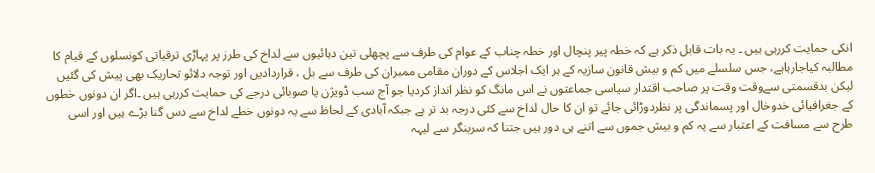انکی حمایت کررہی ہیں ۔ یہ بات قابل ذکر ہے کہ خطہ پیر پنچال اور خطہ چناب کے عوام کی طرف سے پچھلی تین دہائیوں سے لداخ کی طرز پر پہاڑی ترقیاتی کونسلوں کے قیام کا مطالبہ کیاجارہاہے، جس سلسلے میں کم و بیش قانون سازیہ کے ہر ایک اجلاس کے دوران مقامی ممبران کی طرف سے بل ، قراردادیں اور توجہ دلائو تحاریک بھی پیش کی گئیں لیکن بدقسمتی سےوقت وقت پر صاحب اقتدار سیاسی جماعتوں نے اس مانگ کو نظر انداز کردیا جو آج سب ڈویژن یا صوبائی درجے کی حمایت کررہی ہیں ۔اگر ان دونوں خطوں کے جغرافیائی خدوخال اور پسماندگی پر نظردوڑائی جائے تو ان کا حال لداخ سے کئی درجہ بد تر ہے جبکہ آبادی کے لحاظ سے یہ دونوں خطے لداخ سے دس گنا بڑے ہیں اور اسی طرح سے مسافت کے اعتبار سے یہ کم و بیش جموں سے اتنے ہی دور ہیں جتنا کہ سرینگر سے لیہہ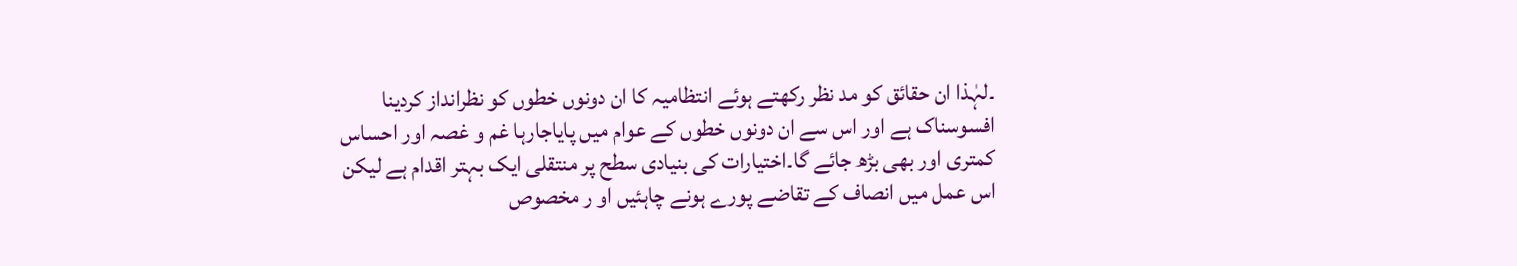۔لہٰذا ان حقائق کو مد نظر رکھتے ہوئے انتظامیہ کا ان دونوں خطوں کو نظرانداز کردینا افسوسناک ہے اور اس سے ان دونوں خطوں کے عوام میں پایاجارہا غم و غصہ اور احساس کمتری اور بھی بڑھ جائے گا۔اختیارات کی بنیادی سطح پر منتقلی ایک بہتر اقدام ہے لیکن اس عمل میں انصاف کے تقاضے پورے ہونے چاہئیں او ر مخصوص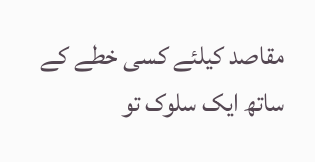مقاصد کیلئے کسی خطے کے ساتھ ایک سلوک تو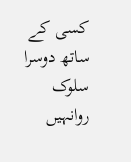کسی کے ساتھ دوسرا سلوک روانہیں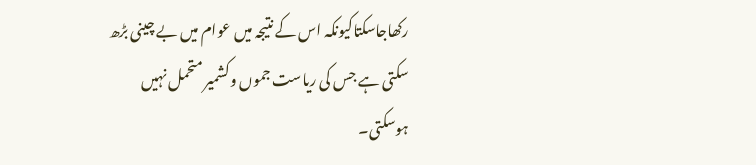رکھاجاسکتاکیونکہ اس کے نتیجہ میں عوام میں بے چینی بڑھ سکتی ہے جس کی ریاست جموں وکشمیر متحمل نہیں ہوسکتی۔